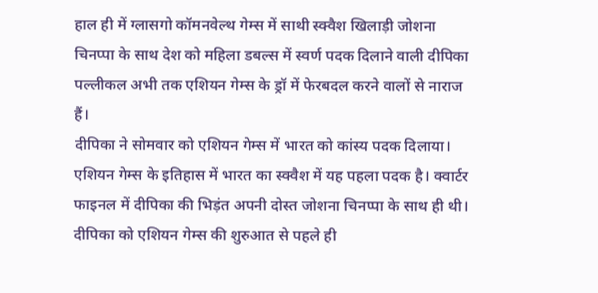हाल ही में ग्लासगो कॉमनवेल्थ गेम्स में साथी स्क्वैश खिलाड़ी जोशना चिनप्पा के साथ देश को महिला डबल्स में स्वर्ण पदक दिलाने वाली दीपिका पल्लीकल अभी तक एशियन गेम्स के ड्रॉ में फेरबदल करने वालों से नाराज हैं।
दीपिका ने सोमवार को एशियन गेम्स में भारत को कांस्य पदक दिलाया। एशियन गेम्स के इतिहास में भारत का स्क्वैश में यह पहला पदक है। क्वार्टर फाइनल में दीपिका की भिड़ंत अपनी दोस्त जोशना चिनप्पा के साथ ही थी।
दीपिका को एशियन गेम्स की शुरुआत से पहले ही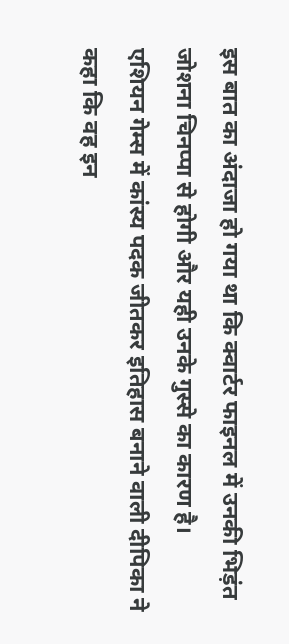इस बात का अंदाजा हो गया था कि क्वार्टर फाइनल में उनकी भिड़ंत जोशना चिनप्पा से होगी और यही उनके गुस्से का कारण है।
एशियन गेम्स में कांस्य पदक जीतकर इतिहास बनाने वाली दीपिका ने कहा कि वह इन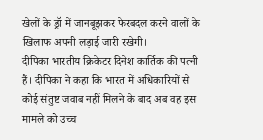खेलों के ड्रॉ में जानबूझकर फेरबदल करने वालों के खिलाफ अपनी लड़ाई जारी रखेगी।
दीपिका भारतीय क्रिकेटर दिनेश कार्तिक की पत्नी हैं। दीपिका ने कहा कि भारत में अधिकारियों से कोई संतुष्ट जवाब नहीं मिलने के बाद अब वह इस मामले को उच्च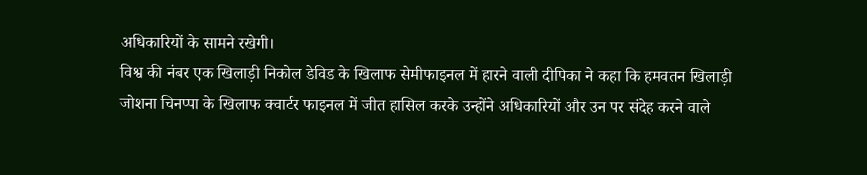अधिकारियों के सामने रखेगी।
विश्व की नंबर एक खिलाड़ी निकोल डेविड के खिलाफ सेमीफाइनल में हारने वाली दीपिका ने कहा कि हमवतन खिलाड़ी जोशना चिनप्पा के खिलाफ क्वार्टर फाइनल में जीत हासिल करके उन्होंने अधिकारियों और उन पर संदेह करने वाले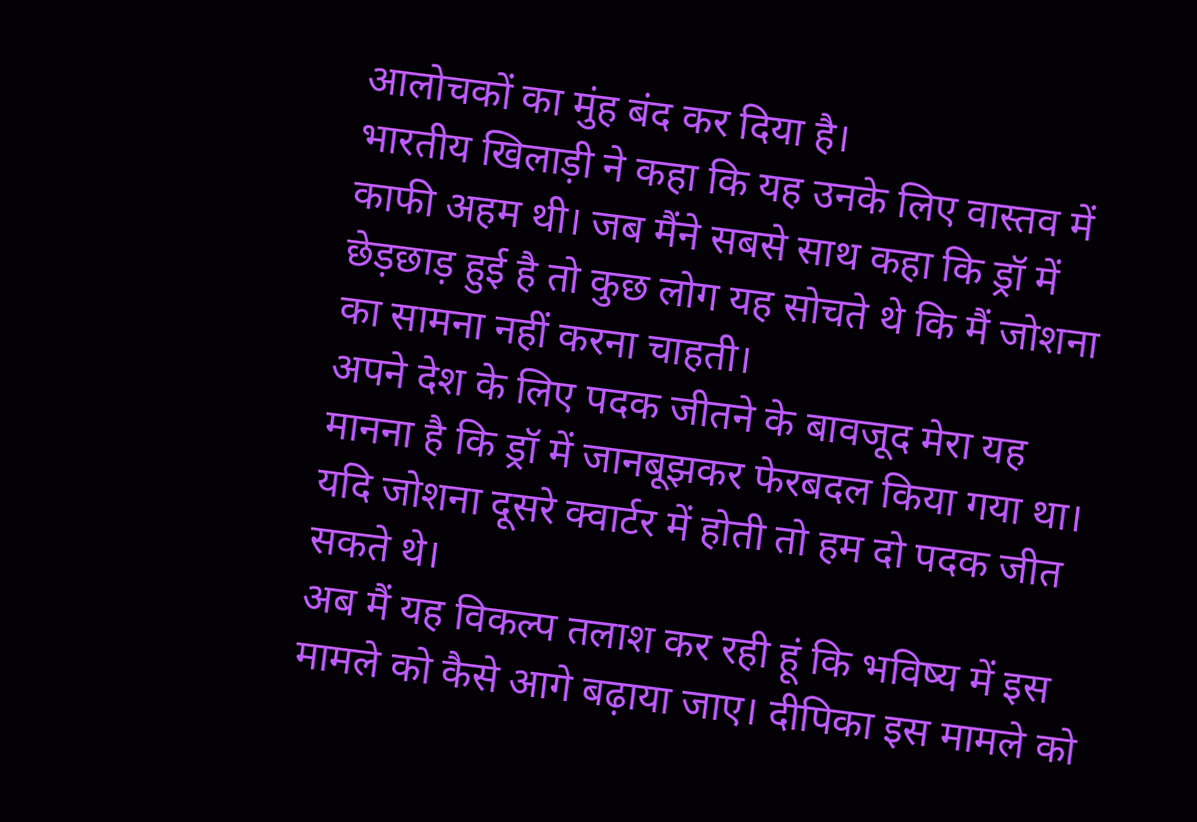आलोचकों का मुंह बंद कर दिया है।
भारतीय खिलाड़ी ने कहा कि यह उनके लिए वास्तव में काफी अहम थी। जब मैंने सबसे साथ कहा कि ड्रॉ में छेड़छाड़ हुई है तो कुछ लोग यह सोचते थे कि मैं जोशना का सामना नहीं करना चाहती।
अपने देश के लिए पदक जीतने के बावजूद मेरा यह मानना है कि ड्रॉ में जानबूझकर फेरबदल किया गया था। यदि जोशना दूसरे क्वार्टर में होती तो हम दो पदक जीत सकते थे।
अब मैं यह विकल्प तलाश कर रही हूं कि भविष्य में इस मामले को कैसे आगे बढ़ाया जाए। दीपिका इस मामले को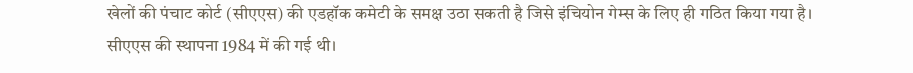खेलों की पंचाट कोर्ट (सीएएस) की एडहॉक कमेटी के समक्ष उठा सकती है जिसे इंचियोन गेम्स के लिए ही गठित किया गया है। सीएएस की स्थापना 1984 में की गई थी।